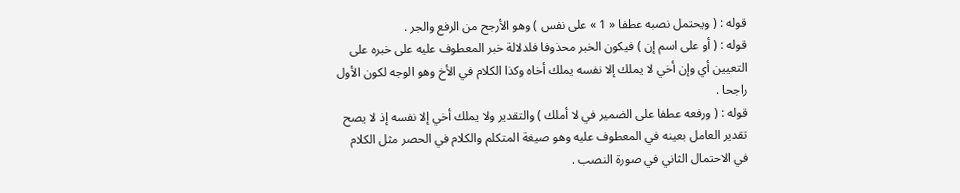قوله : ( ويحتمل نصبه عطفا « 1 » على نفس ) وهو الأرجح من الرفع والجر .
قوله : ( أو على اسم إن ) فيكون الخبر محذوفا فلدلالة خبر المعطوف عليه على خبره على التعيين أي وإن أخي لا يملك إلا نفسه يملك أخاه وكذا الكلام في الأخ وهو الوجه لكون الأول راجحا .
قوله : ( ورفعه عطفا على الضمير في لا أملك ) والتقدير ولا يملك أخي إلا نفسه إذ لا يصح تقدير العامل بعينه في المعطوف عليه وهو صيغة المتكلم والكلام في الحصر مثل الكلام في الاحتمال الثاني في صورة النصب .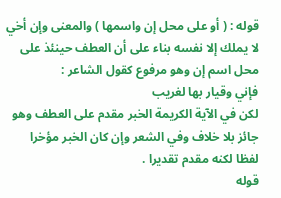قوله : ( أو على محل إن واسمها ) والمعنى وإن أخي لا يملك إلا نفسه بناء على أن العطف حينئذ على محل اسم إن وهو مرفوع كقول الشاعر :
فإني وقيار بها لغريب
لكن في الآية الكريمة الخبر مقدم على العطف وهو جائز بلا خلاف وفي الشعر وإن كان الخبر مؤخرا لفظا لكنه مقدم تقديرا .
قوله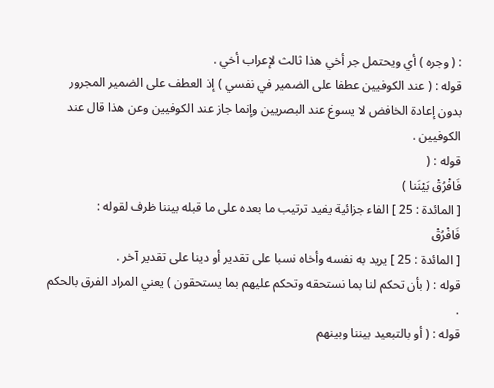: ( وجره ) أي ويحتمل جر أخي هذا ثالث لإعراب أخي .
قوله : ( عند الكوفيين عطفا على الضمير في نفسي ) إذ العطف على الضمير المجرور بدون إعادة الخافض لا يسوغ عند البصريين وإنما جاز عند الكوفيين وعن هذا قال عند الكوفيين .
قوله : (
فَافْرُقْ بَيْنَنا )
[ المائدة : 25 ] الفاء جزائية يفيد ترتيب ما بعده على ما قبله بيننا ظرف لقوله :
فَافْرُقْ
[ المائدة : 25 ] يريد به نفسه وأخاه نسبا على تقدير أو دينا على تقدير آخر .
قوله : ( بأن تحكم لنا بما نستحقه وتحكم عليهم بما يستحقون ) يعني المراد الفرق بالحكم .
قوله : ( أو بالتبعيد بيننا وبينهم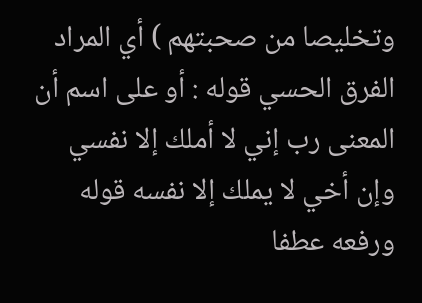وتخليصا من صحبتهم ) أي المراد الفرق الحسي قوله : أو على اسم أن المعنى رب إني لا أملك إلا نفسي وإن أخي لا يملك إلا نفسه قوله ورفعه عطفا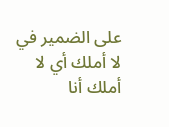على الضمير في لا أملك أي لا أملك أنا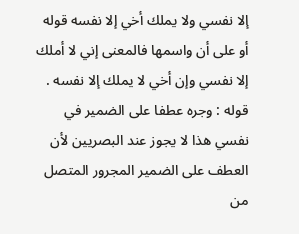إلا نفسي ولا يملك أخي إلا نفسه قوله أو على أن واسمها فالمعنى إني لا أملك إلا نفسي وإن أخي لا يملك إلا نفسه .
قوله : وجره عطفا على الضمير في نفسي هذا لا يجوز عند البصريين لأن العطف على الضمير المجرور المتصل من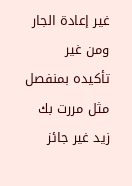غير إعادة الجار ومن غير تأكيده بمنفصل مثل مررت بك زيد غير جائز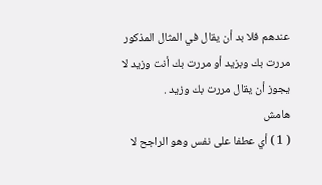عندهم فلا بد أن يقال في المثال المذكور مررت بك وبزيد أو مررت بك أنت وزيد لا يجوز أن يقال مررت بك وزيد .
هامش
( 1 ) أي عطفا على نفس وهو الراجح لا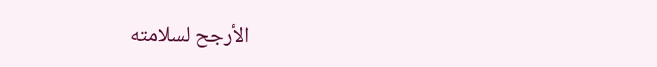الأرجح لسلامته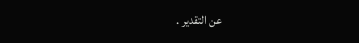عن التقدير .